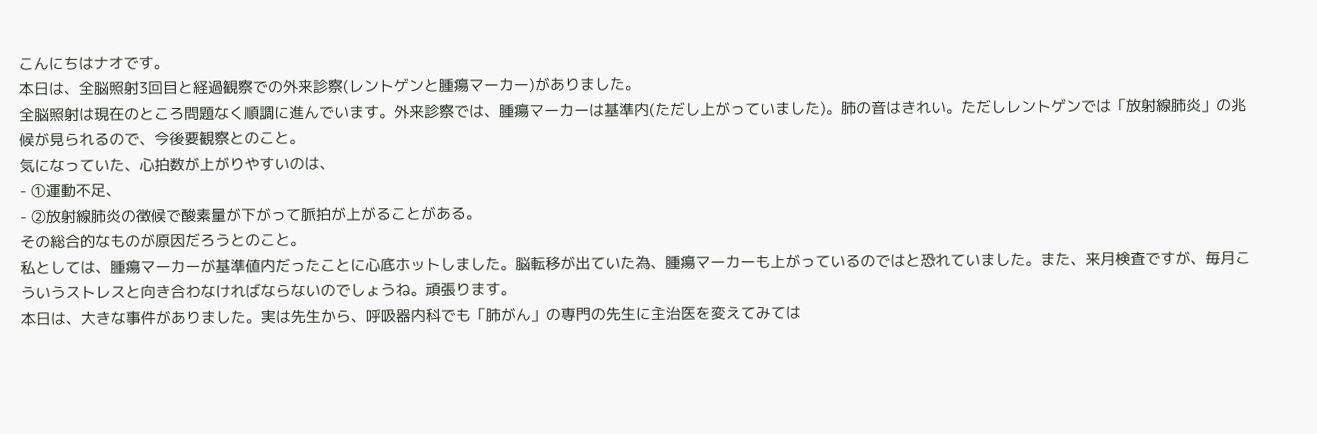こんにちはナオです。
本日は、全脳照射3回目と経過観察での外来診察(レントゲンと腫瘍マーカー)がありました。
全脳照射は現在のところ問題なく順調に進んでいます。外来診察では、腫瘍マーカーは基準内(ただし上がっていました)。肺の音はきれい。ただしレントゲンでは「放射線肺炎」の兆候が見られるので、今後要観察とのこと。
気になっていた、心拍数が上がりやすいのは、
- ①運動不足、
- ②放射線肺炎の徴候で酸素量が下がって脈拍が上がることがある。
その総合的なものが原因だろうとのこと。
私としては、腫瘍マーカーが基準値内だったことに心底ホットしました。脳転移が出ていた為、腫瘍マーカーも上がっているのではと恐れていました。また、来月検査ですが、毎月こういうストレスと向き合わなければならないのでしょうね。頑張ります。
本日は、大きな事件がありました。実は先生から、呼吸器内科でも「肺がん」の専門の先生に主治医を変えてみては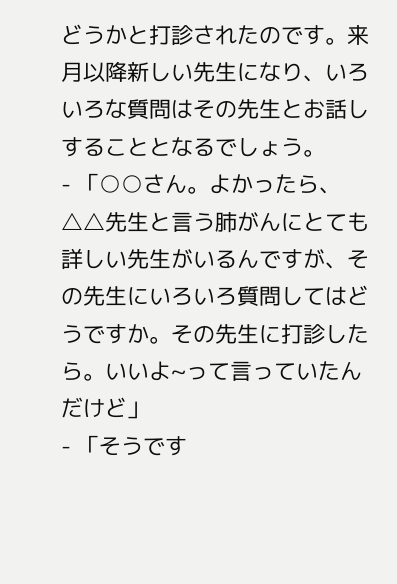どうかと打診されたのです。来月以降新しい先生になり、いろいろな質問はその先生とお話しすることとなるでしょう。
- 「○○さん。よかったら、△△先生と言う肺がんにとても詳しい先生がいるんですが、その先生にいろいろ質問してはどうですか。その先生に打診したら。いいよ~って言っていたんだけど」
- 「そうです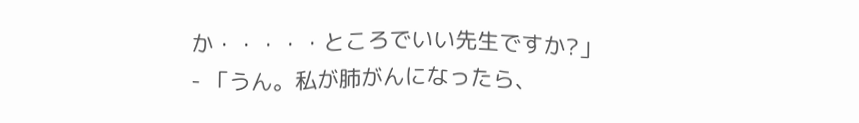か・・・・・ところでいい先生ですか?」
- 「うん。私が肺がんになったら、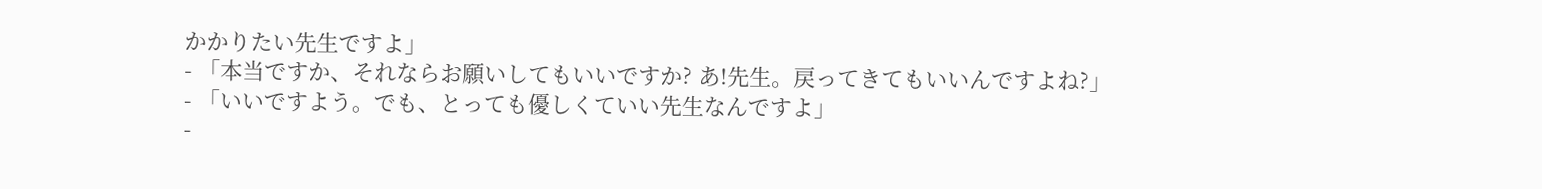かかりたい先生ですよ」
- 「本当ですか、それならお願いしてもいいですか? あ!先生。戻ってきてもいいんですよね?」
- 「いいですよう。でも、とっても優しくていい先生なんですよ」
-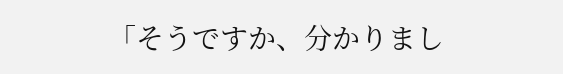「そうですか、分かりまし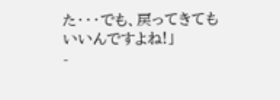た・・・でも、戻ってきてもいいんですよね!」
-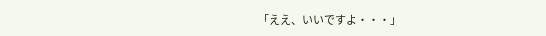「ええ、いいですよ・・・」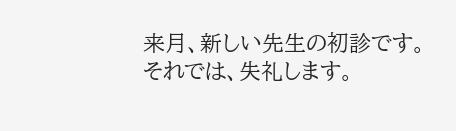来月、新しい先生の初診です。
それでは、失礼します。